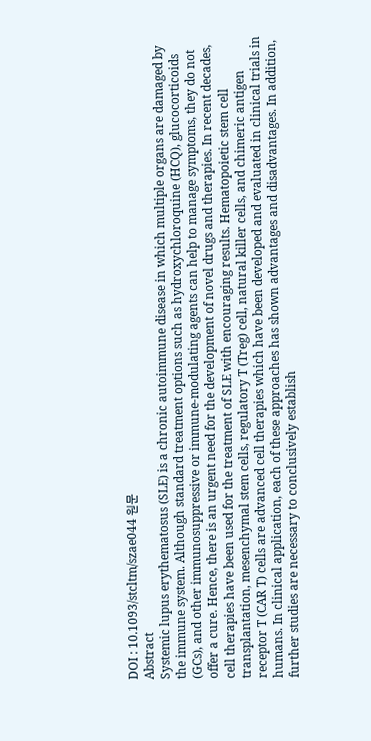DOI : 10.1093/stcltm/szae044 원문
Abstract
Systemic lupus erythematosus (SLE) is a chronic autoimmune disease in which multiple organs are damaged by the immune system. Although standard treatment options such as hydroxychloroquine (HCQ), glucocorticoids (GCs), and other immunosuppressive or immune-modulating agents can help to manage symptoms, they do not offer a cure. Hence, there is an urgent need for the development of novel drugs and therapies. In recent decades, cell therapies have been used for the treatment of SLE with encouraging results. Hematopoietic stem cell transplantation, mesenchymal stem cells, regulatory T (Treg) cell, natural killer cells, and chimeric antigen receptor T (CAR T) cells are advanced cell therapies which have been developed and evaluated in clinical trials in humans. In clinical application, each of these approaches has shown advantages and disadvantages. In addition, further studies are necessary to conclusively establish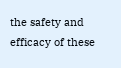the safety and efficacy of these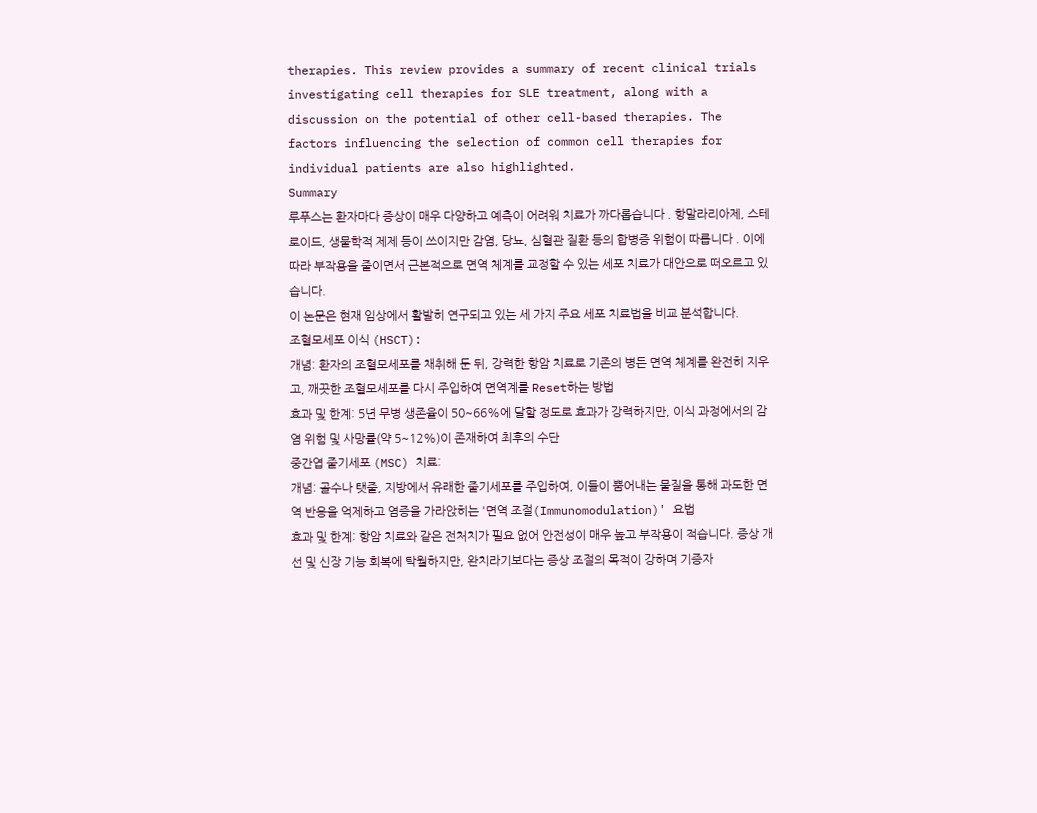therapies. This review provides a summary of recent clinical trials investigating cell therapies for SLE treatment, along with a discussion on the potential of other cell-based therapies. The factors influencing the selection of common cell therapies for individual patients are also highlighted.
Summary
루푸스는 환자마다 증상이 매우 다양하고 예측이 어려워 치료가 까다롭습니다 . 항말라리아제, 스테로이드, 생물학적 제제 등이 쓰이지만 감염, 당뇨, 심혈관 질환 등의 합병증 위험이 따릅니다 . 이에 따라 부작용을 줄이면서 근본적으로 면역 체계를 교정할 수 있는 세포 치료가 대안으로 떠오르고 있습니다.
이 논문은 현재 임상에서 활발히 연구되고 있는 세 가지 주요 세포 치료법을 비교 분석합니다.
조혈모세포 이식 (HSCT):
개념: 환자의 조혈모세포를 채취해 둔 뒤, 강력한 항암 치료로 기존의 병든 면역 체계를 완전히 지우고, 깨끗한 조혈모세포를 다시 주입하여 면역계를 Reset하는 방법
효과 및 한계: 5년 무병 생존율이 50~66%에 달할 정도로 효과가 강력하지만, 이식 과정에서의 감염 위험 및 사망률(약 5~12%)이 존재하여 최후의 수단
중간엽 줄기세포 (MSC) 치료:
개념: 골수나 탯줄, 지방에서 유래한 줄기세포를 주입하여, 이들이 뿜어내는 물질을 통해 과도한 면역 반응을 억제하고 염증을 가라앉히는 '면역 조절(Immunomodulation)' 요법
효과 및 한계: 항암 치료와 같은 전처치가 필요 없어 안전성이 매우 높고 부작용이 적습니다. 증상 개선 및 신장 기능 회복에 탁월하지만, 완치라기보다는 증상 조절의 목적이 강하며 기증자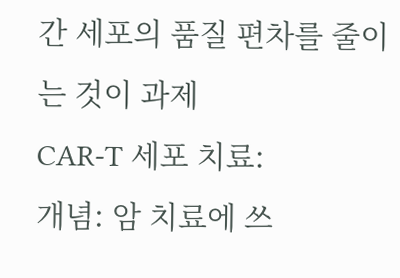간 세포의 품질 편차를 줄이는 것이 과제
CAR-T 세포 치료:
개념: 암 치료에 쓰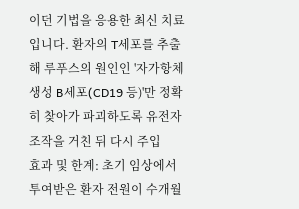이던 기법을 응용한 최신 치료입니다. 환자의 T세포를 추출해 루푸스의 원인인 '자가항체 생성 B세포(CD19 등)'만 정확히 찾아가 파괴하도록 유전자 조작을 거친 뒤 다시 주입
효과 및 한계: 초기 임상에서 투여받은 환자 전원이 수개월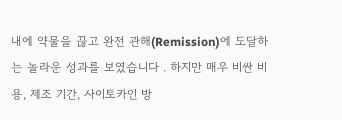내에 약물을 끊고 완전 관해(Remission)에 도달하는 놀라운 성과를 보였습니다 . 하지만 매우 비싼 비용, 제조 기간, 사이토카인 방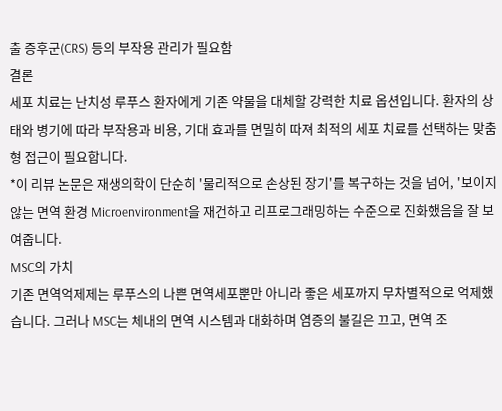출 증후군(CRS) 등의 부작용 관리가 필요함
결론
세포 치료는 난치성 루푸스 환자에게 기존 약물을 대체할 강력한 치료 옵션입니다. 환자의 상태와 병기에 따라 부작용과 비용, 기대 효과를 면밀히 따져 최적의 세포 치료를 선택하는 맞춤형 접근이 필요합니다.
*이 리뷰 논문은 재생의학이 단순히 '물리적으로 손상된 장기'를 복구하는 것을 넘어, '보이지 않는 면역 환경 Microenvironment을 재건하고 리프로그래밍하는 수준으로 진화했음을 잘 보여줍니다.
MSC의 가치
기존 면역억제제는 루푸스의 나쁜 면역세포뿐만 아니라 좋은 세포까지 무차별적으로 억제했습니다. 그러나 MSC는 체내의 면역 시스템과 대화하며 염증의 불길은 끄고, 면역 조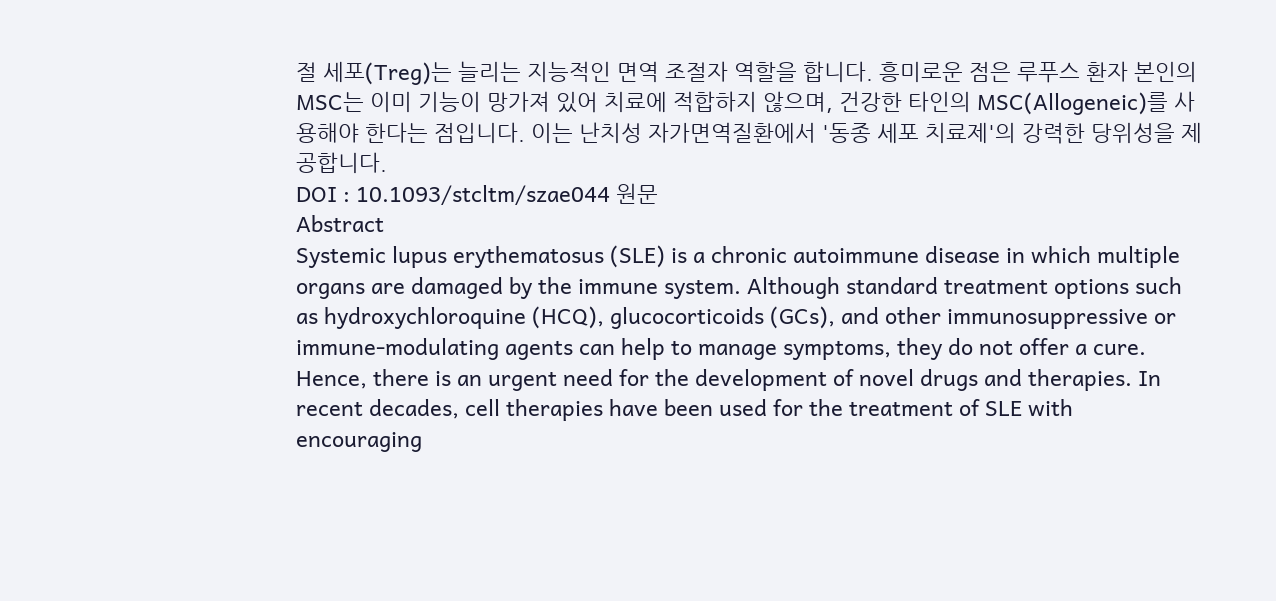절 세포(Treg)는 늘리는 지능적인 면역 조절자 역할을 합니다. 흥미로운 점은 루푸스 환자 본인의 MSC는 이미 기능이 망가져 있어 치료에 적합하지 않으며, 건강한 타인의 MSC(Allogeneic)를 사용해야 한다는 점입니다. 이는 난치성 자가면역질환에서 '동종 세포 치료제'의 강력한 당위성을 제공합니다.
DOI : 10.1093/stcltm/szae044 원문
Abstract
Systemic lupus erythematosus (SLE) is a chronic autoimmune disease in which multiple organs are damaged by the immune system. Although standard treatment options such as hydroxychloroquine (HCQ), glucocorticoids (GCs), and other immunosuppressive or immune-modulating agents can help to manage symptoms, they do not offer a cure. Hence, there is an urgent need for the development of novel drugs and therapies. In recent decades, cell therapies have been used for the treatment of SLE with encouraging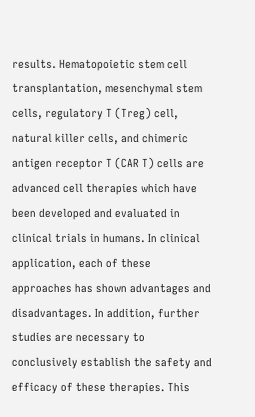results. Hematopoietic stem cell transplantation, mesenchymal stem cells, regulatory T (Treg) cell, natural killer cells, and chimeric antigen receptor T (CAR T) cells are advanced cell therapies which have been developed and evaluated in clinical trials in humans. In clinical application, each of these approaches has shown advantages and disadvantages. In addition, further studies are necessary to conclusively establish the safety and efficacy of these therapies. This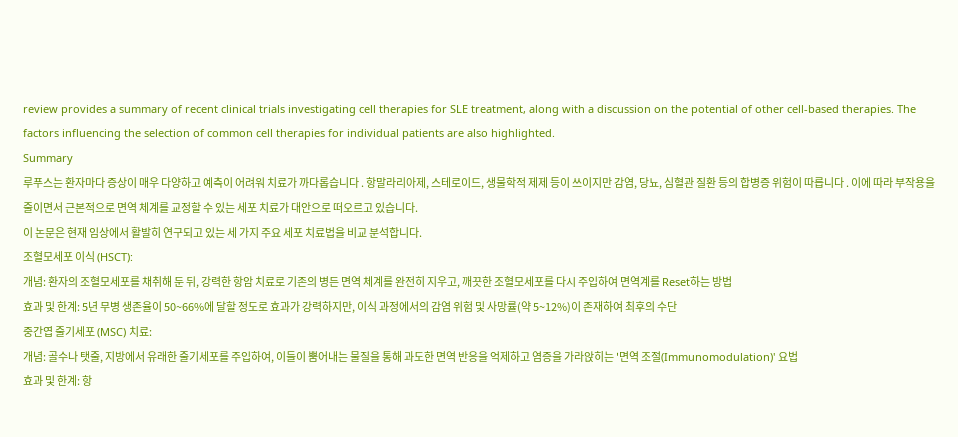review provides a summary of recent clinical trials investigating cell therapies for SLE treatment, along with a discussion on the potential of other cell-based therapies. The factors influencing the selection of common cell therapies for individual patients are also highlighted.
Summary
루푸스는 환자마다 증상이 매우 다양하고 예측이 어려워 치료가 까다롭습니다 . 항말라리아제, 스테로이드, 생물학적 제제 등이 쓰이지만 감염, 당뇨, 심혈관 질환 등의 합병증 위험이 따릅니다 . 이에 따라 부작용을 줄이면서 근본적으로 면역 체계를 교정할 수 있는 세포 치료가 대안으로 떠오르고 있습니다.
이 논문은 현재 임상에서 활발히 연구되고 있는 세 가지 주요 세포 치료법을 비교 분석합니다.
조혈모세포 이식 (HSCT):
개념: 환자의 조혈모세포를 채취해 둔 뒤, 강력한 항암 치료로 기존의 병든 면역 체계를 완전히 지우고, 깨끗한 조혈모세포를 다시 주입하여 면역계를 Reset하는 방법
효과 및 한계: 5년 무병 생존율이 50~66%에 달할 정도로 효과가 강력하지만, 이식 과정에서의 감염 위험 및 사망률(약 5~12%)이 존재하여 최후의 수단
중간엽 줄기세포 (MSC) 치료:
개념: 골수나 탯줄, 지방에서 유래한 줄기세포를 주입하여, 이들이 뿜어내는 물질을 통해 과도한 면역 반응을 억제하고 염증을 가라앉히는 '면역 조절(Immunomodulation)' 요법
효과 및 한계: 항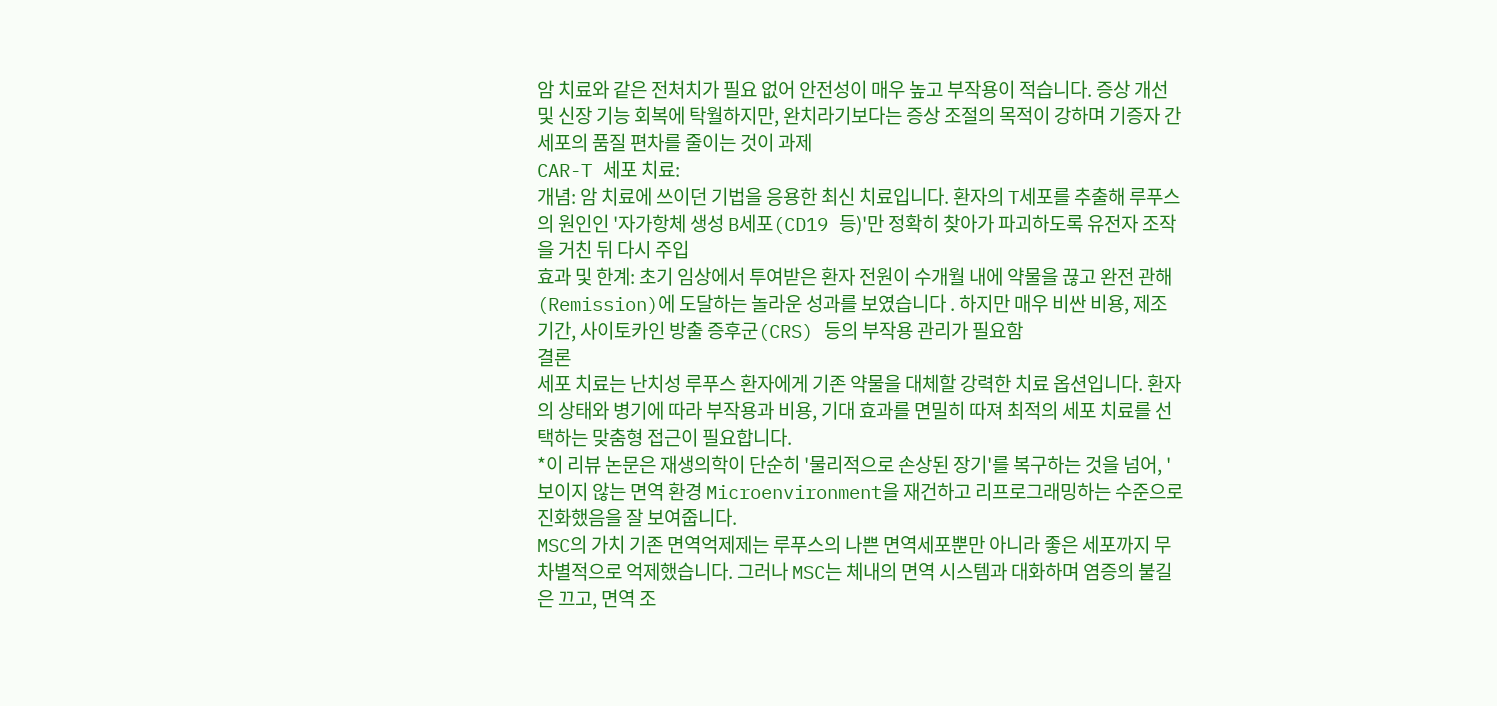암 치료와 같은 전처치가 필요 없어 안전성이 매우 높고 부작용이 적습니다. 증상 개선 및 신장 기능 회복에 탁월하지만, 완치라기보다는 증상 조절의 목적이 강하며 기증자 간 세포의 품질 편차를 줄이는 것이 과제
CAR-T 세포 치료:
개념: 암 치료에 쓰이던 기법을 응용한 최신 치료입니다. 환자의 T세포를 추출해 루푸스의 원인인 '자가항체 생성 B세포(CD19 등)'만 정확히 찾아가 파괴하도록 유전자 조작을 거친 뒤 다시 주입
효과 및 한계: 초기 임상에서 투여받은 환자 전원이 수개월 내에 약물을 끊고 완전 관해(Remission)에 도달하는 놀라운 성과를 보였습니다 . 하지만 매우 비싼 비용, 제조 기간, 사이토카인 방출 증후군(CRS) 등의 부작용 관리가 필요함
결론
세포 치료는 난치성 루푸스 환자에게 기존 약물을 대체할 강력한 치료 옵션입니다. 환자의 상태와 병기에 따라 부작용과 비용, 기대 효과를 면밀히 따져 최적의 세포 치료를 선택하는 맞춤형 접근이 필요합니다.
*이 리뷰 논문은 재생의학이 단순히 '물리적으로 손상된 장기'를 복구하는 것을 넘어, '보이지 않는 면역 환경 Microenvironment을 재건하고 리프로그래밍하는 수준으로 진화했음을 잘 보여줍니다.
MSC의 가치 기존 면역억제제는 루푸스의 나쁜 면역세포뿐만 아니라 좋은 세포까지 무차별적으로 억제했습니다. 그러나 MSC는 체내의 면역 시스템과 대화하며 염증의 불길은 끄고, 면역 조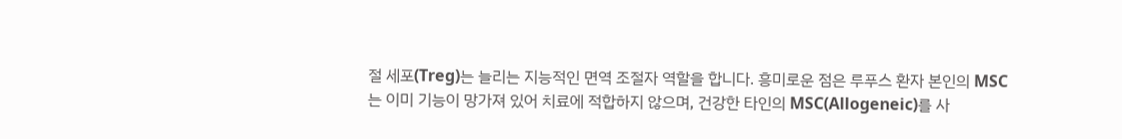절 세포(Treg)는 늘리는 지능적인 면역 조절자 역할을 합니다. 흥미로운 점은 루푸스 환자 본인의 MSC는 이미 기능이 망가져 있어 치료에 적합하지 않으며, 건강한 타인의 MSC(Allogeneic)를 사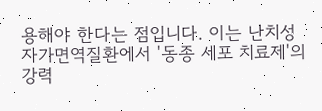용해야 한다는 점입니다. 이는 난치성 자가면역질환에서 '동종 세포 치료제'의 강력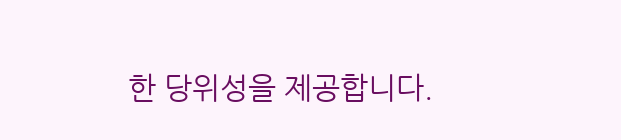한 당위성을 제공합니다.